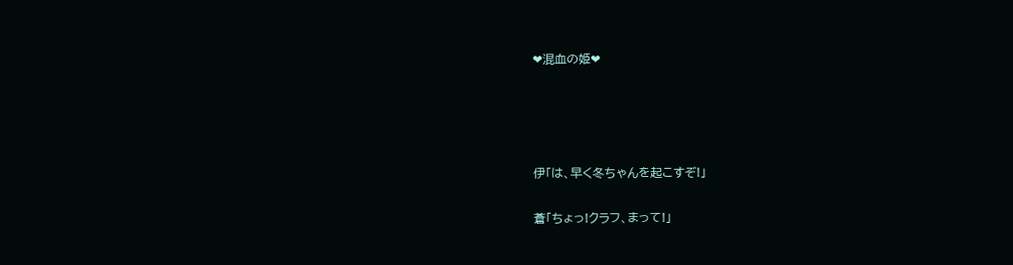❤混血の姫❤




伊「は、早く冬ちゃんを起こすぞ!」

蒼「ちょっ!クラフ、まって!」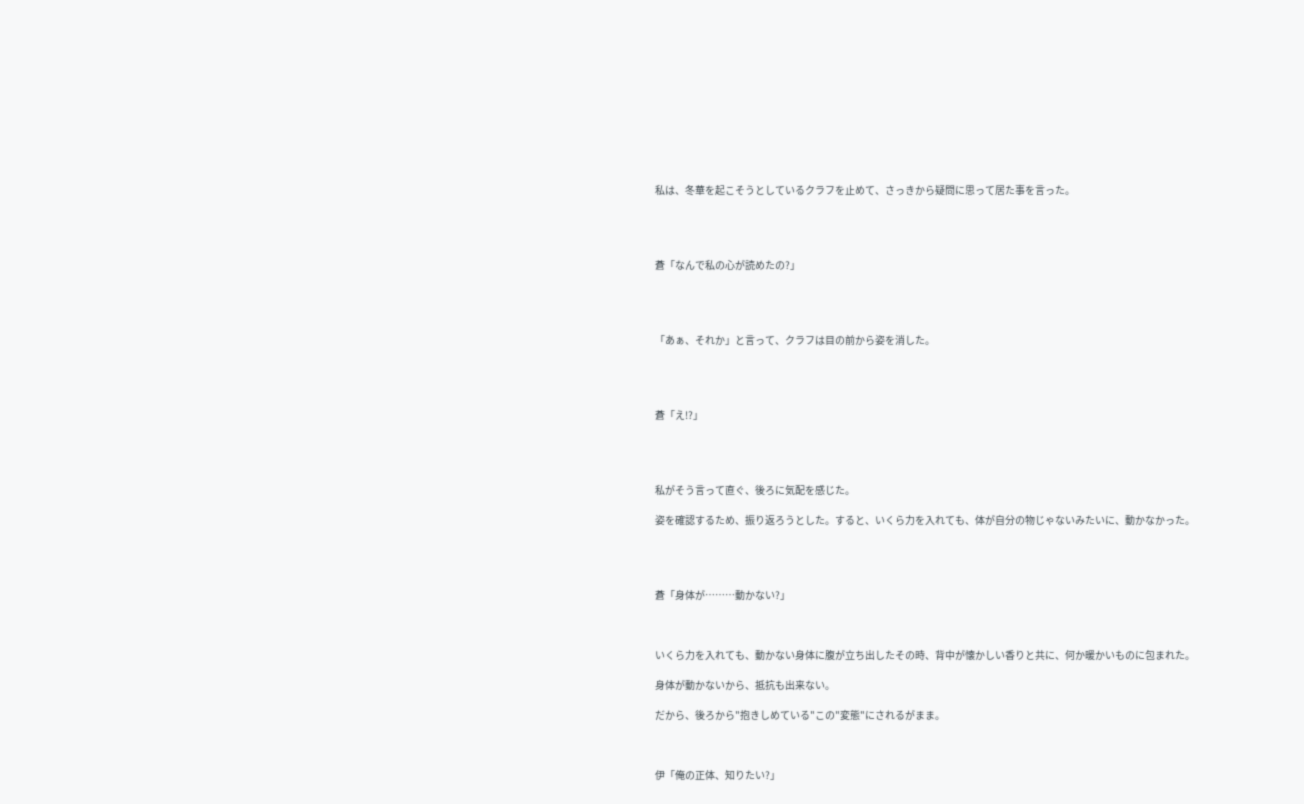私は、冬華を起こそうとしているクラフを止めて、さっきから疑問に思って居た事を言った。




蒼「なんで私の心が読めたの?」




「あぁ、それか」と言って、クラフは目の前から姿を消した。




蒼「え!?」




私がそう言って直ぐ、後ろに気配を感じた。

姿を確認するため、振り返ろうとした。すると、いくら力を入れても、体が自分の物じゃないみたいに、動かなかった。




蒼「身体が………動かない?」



いくら力を入れても、動かない身体に腹が立ち出したその時、背中が懐かしい香りと共に、何か暖かいものに包まれた。

身体が動かないから、抵抗も出来ない。

だから、後ろから"抱きしめている"この"変態"にされるがまま。



伊「俺の正体、知りたい?」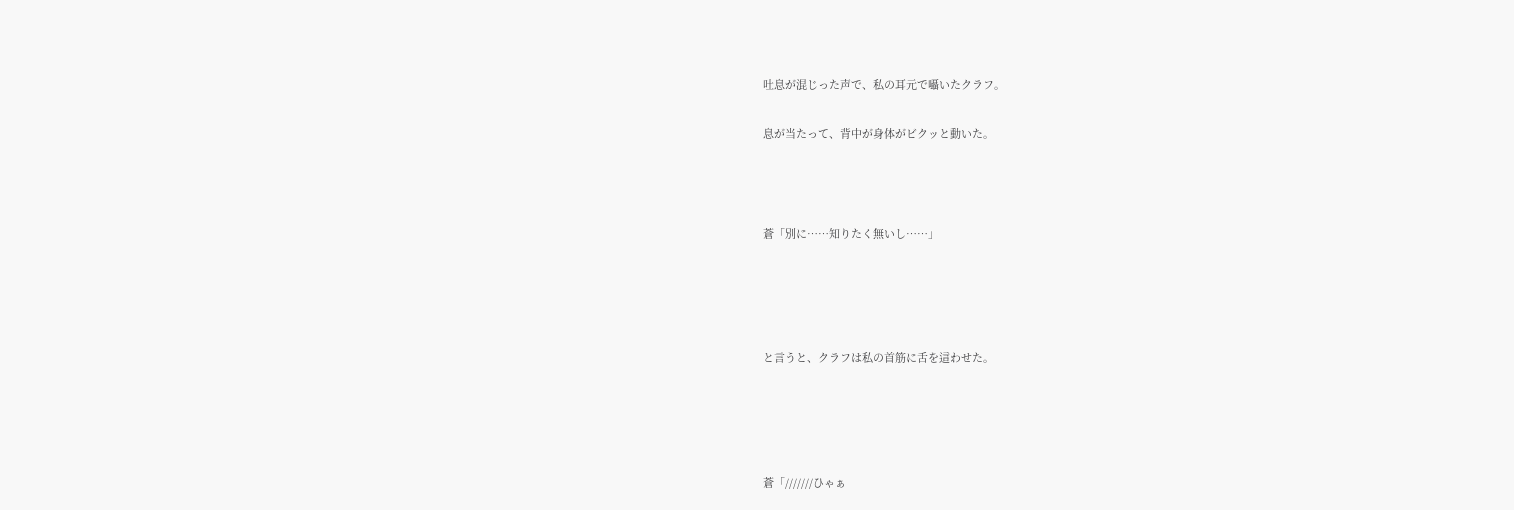吐息が混じった声で、私の耳元で囁いたクラフ。

息が当たって、背中が身体がビクッと動いた。



蒼「別に……知りたく無いし……」




と言うと、クラフは私の首筋に舌を這わせた。




蒼「///////ひゃぁ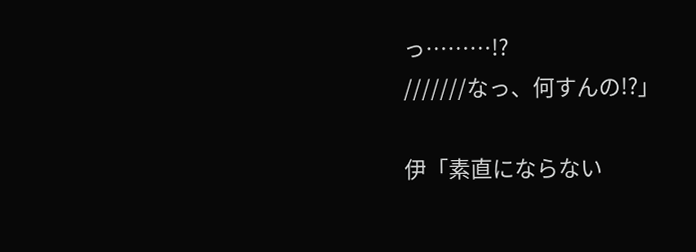っ………!?
///////なっ、何すんの!?」

伊「素直にならない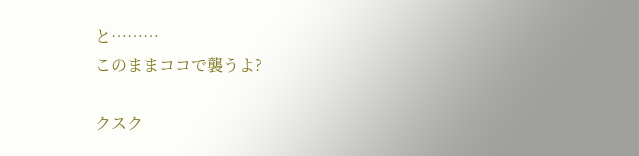と………
このままココで襲うよ?

クスク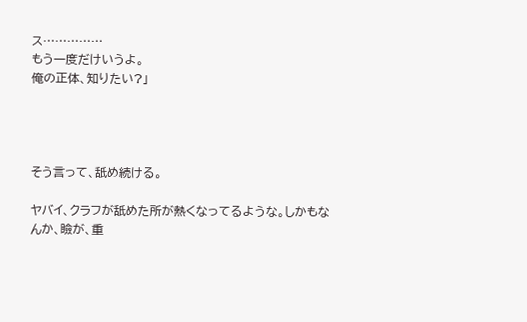ス……………
もう一度だけいうよ。
俺の正体、知りたい?」




そう言って、舐め続ける。

ヤバイ、クラフが舐めた所が熱くなってるような。しかもなんか、瞼が、重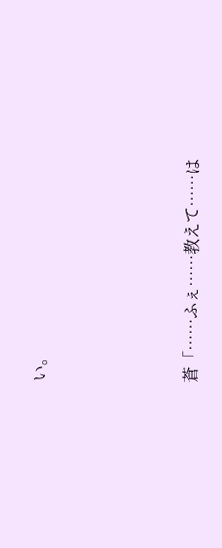い。




蒼「……ふぇ……教えて……は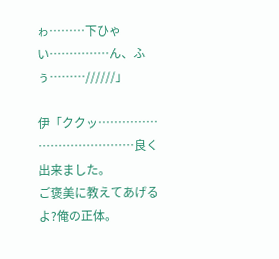ゎ………下ひゃい……………ん、ふぅ………//////」

伊「ククッ……………
……………………良く出来ました。
ご褒美に教えてあげるよ?俺の正体。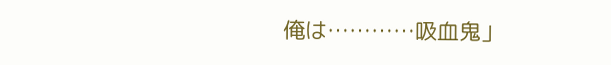俺は…………吸血鬼」